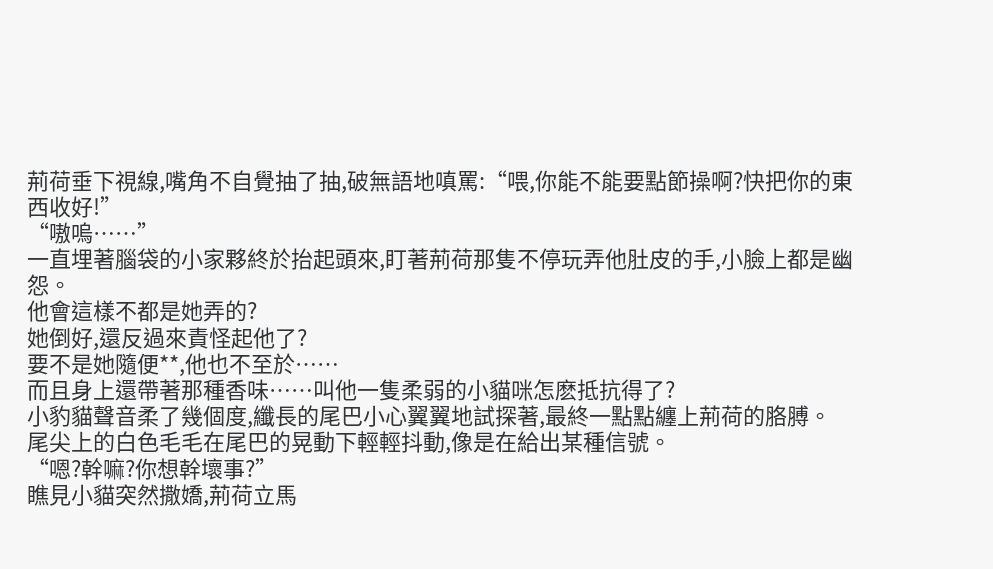荊荷垂下視線,嘴角不自覺抽了抽,破無語地嗔罵:“喂,你能不能要點節操啊?快把你的東西收好!”
“嗷嗚……”
一直埋著腦袋的小家夥終於抬起頭來,盯著荊荷那隻不停玩弄他肚皮的手,小臉上都是幽怨。
他會這樣不都是她弄的?
她倒好,還反過來責怪起他了?
要不是她隨便**,他也不至於……
而且身上還帶著那種香味……叫他一隻柔弱的小貓咪怎麽抵抗得了?
小豹貓聲音柔了幾個度,纖長的尾巴小心翼翼地試探著,最終一點點纏上荊荷的胳膊。
尾尖上的白色毛毛在尾巴的晃動下輕輕抖動,像是在給出某種信號。
“嗯?幹嘛?你想幹壞事?”
瞧見小貓突然撒嬌,荊荷立馬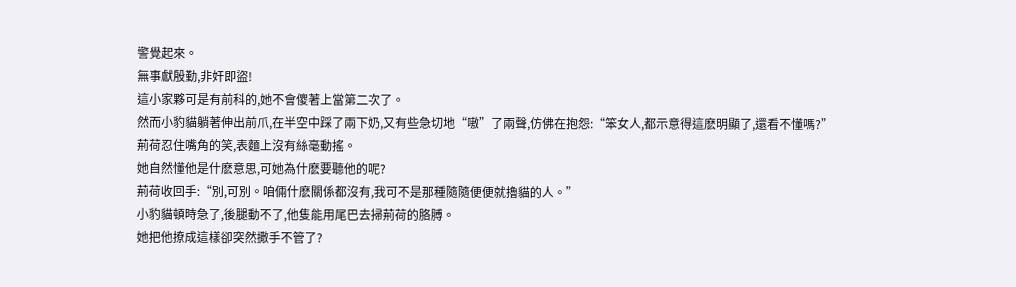警覺起來。
無事獻殷勤,非奸即盜!
這小家夥可是有前科的,她不會傻著上當第二次了。
然而小豹貓躺著伸出前爪,在半空中踩了兩下奶,又有些急切地“嗷”了兩聲,仿佛在抱怨:“笨女人,都示意得這麽明顯了,還看不懂嗎?”
荊荷忍住嘴角的笑,表麵上沒有絲毫動搖。
她自然懂他是什麽意思,可她為什麽要聽他的呢?
荊荷收回手:“別,可別。咱倆什麽關係都沒有,我可不是那種隨隨便便就擼貓的人。”
小豹貓頓時急了,後腿動不了,他隻能用尾巴去掃荊荷的胳膊。
她把他撩成這樣卻突然撒手不管了?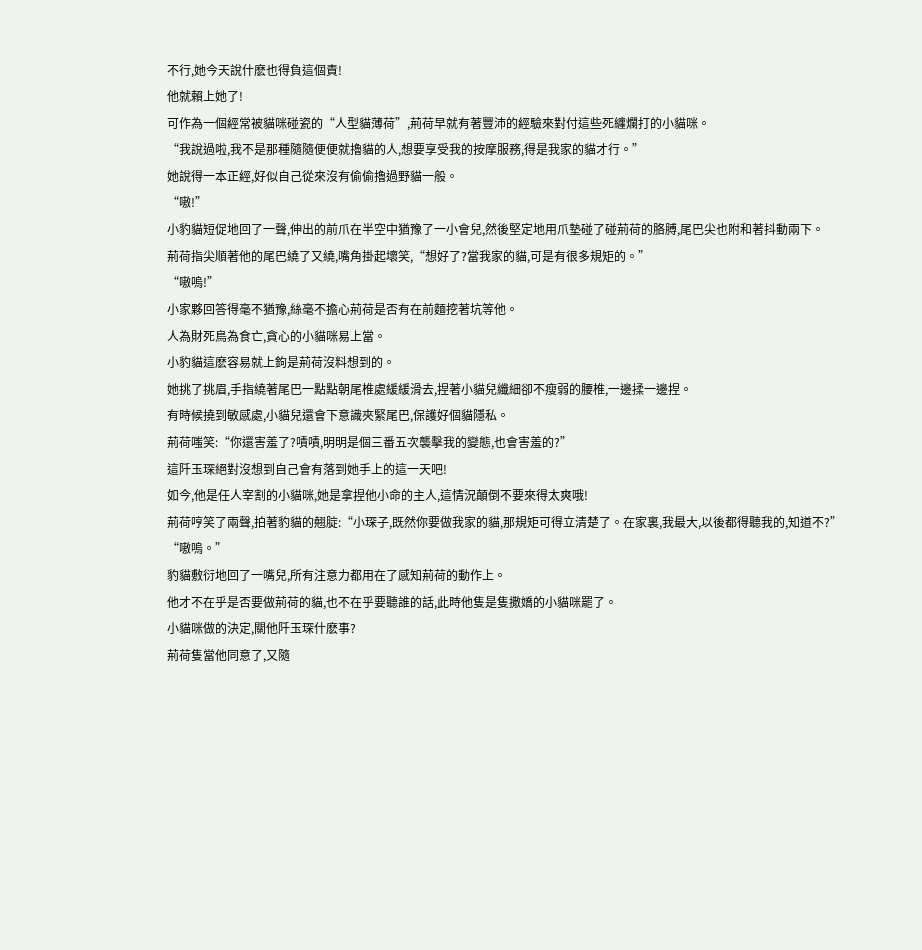不行,她今天說什麽也得負這個責!
他就賴上她了!
可作為一個經常被貓咪碰瓷的“人型貓薄荷”,荊荷早就有著豐沛的經驗來對付這些死纏爛打的小貓咪。
“我說過啦,我不是那種隨隨便便就擼貓的人,想要享受我的按摩服務,得是我家的貓才行。”
她說得一本正經,好似自己從來沒有偷偷擼過野貓一般。
“嗷!”
小豹貓短促地回了一聲,伸出的前爪在半空中猶豫了一小會兒,然後堅定地用爪墊碰了碰荊荷的胳膊,尾巴尖也附和著抖動兩下。
荊荷指尖順著他的尾巴繞了又繞,嘴角掛起壞笑,“想好了?當我家的貓,可是有很多規矩的。”
“嗷嗚!”
小家夥回答得毫不猶豫,絲毫不擔心荊荷是否有在前麵挖著坑等他。
人為財死鳥為食亡,貪心的小貓咪易上當。
小豹貓這麽容易就上鉤是荊荷沒料想到的。
她挑了挑眉,手指繞著尾巴一點點朝尾椎處緩緩滑去,捏著小貓兒纖細卻不瘦弱的腰椎,一邊揉一邊捏。
有時候撓到敏感處,小貓兒還會下意識夾緊尾巴,保護好個貓隱私。
荊荷嗤笑:“你還害羞了?嘖嘖,明明是個三番五次襲擊我的變態,也會害羞的?”
這阡玉琛絕對沒想到自己會有落到她手上的這一天吧!
如今,他是任人宰割的小貓咪,她是拿捏他小命的主人,這情況顛倒不要來得太爽哦!
荊荷哼笑了兩聲,拍著豹貓的翹腚:“小琛子,既然你要做我家的貓,那規矩可得立清楚了。在家裏,我最大,以後都得聽我的,知道不?”
“嗷嗚。”
豹貓敷衍地回了一嘴兒,所有注意力都用在了感知荊荷的動作上。
他才不在乎是否要做荊荷的貓,也不在乎要聽誰的話,此時他隻是隻撒嬌的小貓咪罷了。
小貓咪做的決定,關他阡玉琛什麽事?
荊荷隻當他同意了,又隨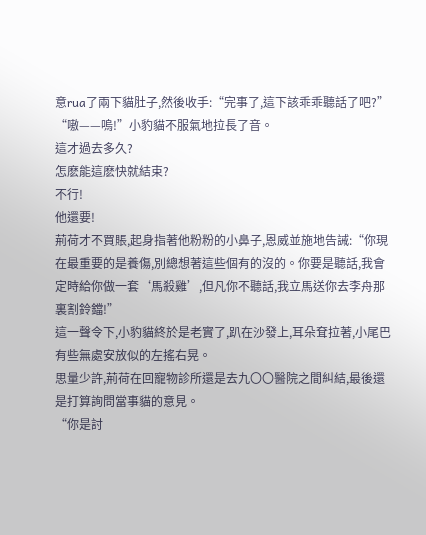意rua了兩下貓肚子,然後收手:“完事了,這下該乖乖聽話了吧?”
“嗷——嗚!”小豹貓不服氣地拉長了音。
這才過去多久?
怎麽能這麽快就結束?
不行!
他還要!
荊荷才不買賬,起身指著他粉粉的小鼻子,恩威並施地告誡:“你現在最重要的是養傷,別總想著這些個有的沒的。你要是聽話,我會定時給你做一套‘馬殺雞’,但凡你不聽話,我立馬送你去李舟那裏割鈴鐺!”
這一聲令下,小豹貓終於是老實了,趴在沙發上,耳朵耷拉著,小尾巴有些無處安放似的左搖右晃。
思量少許,荊荷在回寵物診所還是去九〇〇醫院之間糾結,最後還是打算詢問當事貓的意見。
“你是討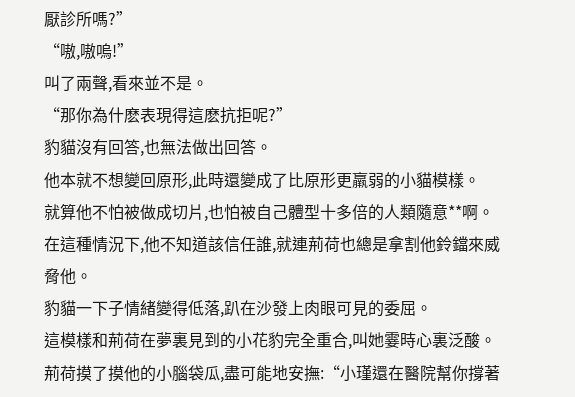厭診所嗎?”
“嗷,嗷嗚!”
叫了兩聲,看來並不是。
“那你為什麽表現得這麽抗拒呢?”
豹貓沒有回答,也無法做出回答。
他本就不想變回原形,此時還變成了比原形更羸弱的小貓模樣。
就算他不怕被做成切片,也怕被自己體型十多倍的人類隨意**啊。
在這種情況下,他不知道該信任誰,就連荊荷也總是拿割他鈴鐺來威脅他。
豹貓一下子情緒變得低落,趴在沙發上肉眼可見的委屈。
這模樣和荊荷在夢裏見到的小花豹完全重合,叫她霎時心裏泛酸。
荊荷摸了摸他的小腦袋瓜,盡可能地安撫:“小瑾還在醫院幫你撐著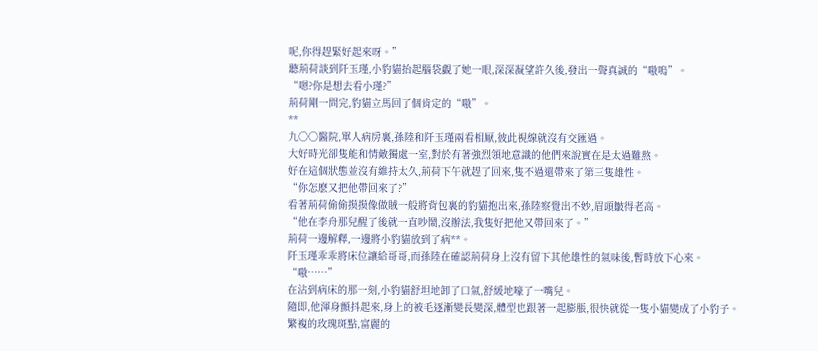呢,你得趕緊好起來呀。”
聽荊荷談到阡玉瑾,小豹貓抬起腦袋覷了她一眼,深深凝望許久後,發出一聲真誠的“嗷嗚”。
“嗯?你是想去看小瑾?”
荊荷剛一問完,豹貓立馬回了個肯定的“嗷”。
**
九〇〇醫院,單人病房裏,孫陸和阡玉瑾兩看相厭,彼此視線就沒有交匯過。
大好時光卻隻能和情敵獨處一室,對於有著強烈領地意識的他們來說實在是太過難熬。
好在這個狀態並沒有維持太久,荊荷下午就趕了回來,隻不過還帶來了第三隻雄性。
“你怎麽又把他帶回來了?”
看著荊荷偷偷摸摸像做賊一般將背包裏的豹貓抱出來,孫陸察覺出不妙,眉頭皺得老高。
“他在李舟那兒醒了後就一直吵鬧,沒辦法,我隻好把他又帶回來了。”
荊荷一邊解釋,一邊將小豹貓放到了病**。
阡玉瑾乖乖將床位讓給哥哥,而孫陸在確認荊荷身上沒有留下其他雄性的氣味後,暫時放下心來。
“嗷……”
在沾到病床的那一刻,小豹貓舒坦地卸了口氣,舒緩地嚎了一嘴兒。
隨即,他渾身顫抖起來,身上的被毛逐漸變長變深,體型也跟著一起膨脹,很快就從一隻小貓變成了小豹子。
繁複的玫瑰斑點,富麗的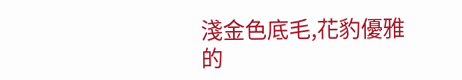淺金色底毛,花豹優雅的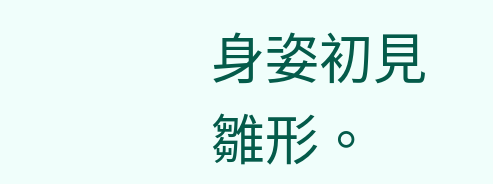身姿初見雛形。